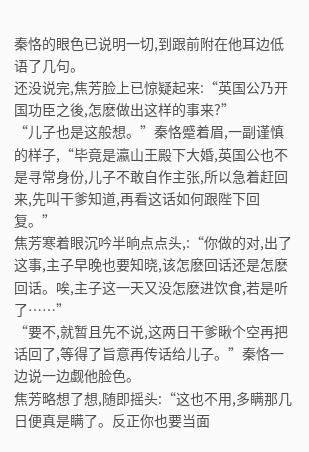秦恪的眼色已说明一切,到跟前附在他耳边低语了几句。
还没说完,焦芳脸上已惊疑起来:“英国公乃开国功臣之後,怎麽做出这样的事来?”
“儿子也是这般想。”秦恪蹙着眉,一副谨慎的样子,“毕竟是瀛山王殿下大婚,英国公也不是寻常身份,儿子不敢自作主张,所以急着赶回来,先叫干爹知道,再看这话如何跟陛下回复。”
焦芳寒着眼沉吟半晌点点头,:“你做的对,出了这事,主子早晚也要知晓,该怎麽回话还是怎麽回话。唉,主子这一天又没怎麽进饮食,若是听了……”
“要不,就暂且先不说,这两日干爹瞅个空再把话回了,等得了旨意再传话给儿子。”秦恪一边说一边觑他脸色。
焦芳略想了想,随即摇头:“这也不用,多瞒那几日便真是瞒了。反正你也要当面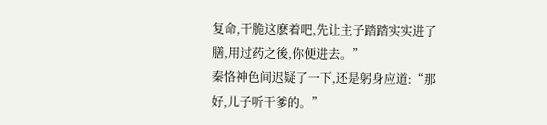复命,干脆这麽着吧,先让主子踏踏实实进了膳,用过药之後,你便进去。”
秦恪神色间迟疑了一下,还是躬身应道:“那好,儿子听干爹的。”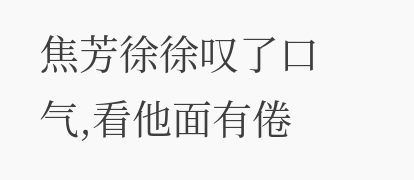焦芳徐徐叹了口气,看他面有倦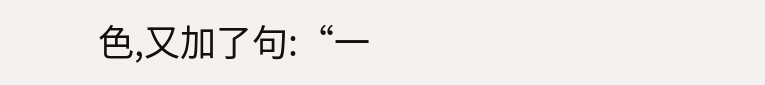色,又加了句:“一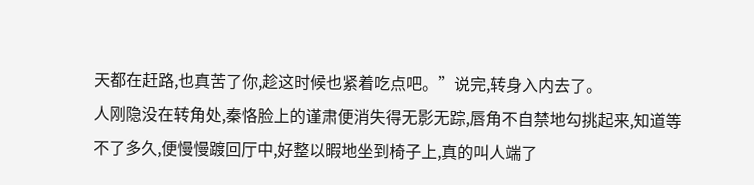天都在赶路,也真苦了你,趁这时候也紧着吃点吧。”说完,转身入内去了。
人刚隐没在转角处,秦恪脸上的谨肃便消失得无影无踪,唇角不自禁地勾挑起来,知道等不了多久,便慢慢踱回厅中,好整以暇地坐到椅子上,真的叫人端了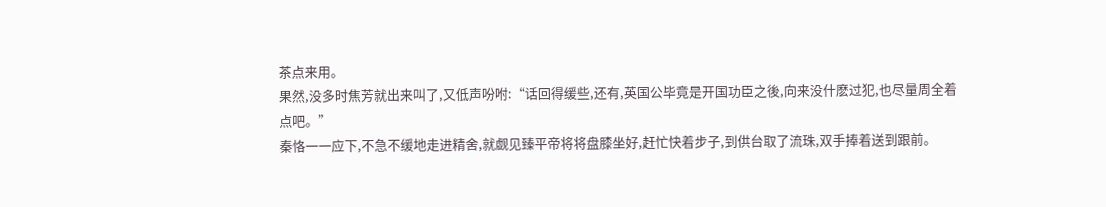茶点来用。
果然,没多时焦芳就出来叫了,又低声吩咐:“话回得缓些,还有,英国公毕竟是开国功臣之後,向来没什麽过犯,也尽量周全着点吧。”
秦恪一一应下,不急不缓地走进精舍,就觑见臻平帝将将盘膝坐好,赶忙快着步子,到供台取了流珠,双手捧着送到跟前。